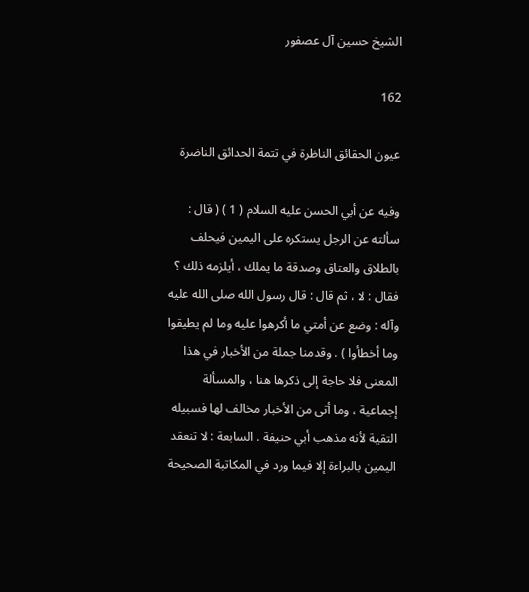الشيخ حسين آل عصفور

162

عيون الحقائق الناظرة في تتمة الحدائق الناضرة

وفيه عن أبي الحسن عليه السلام ( 1 ) ( قال : سألته عن الرجل يستكره على اليمين فيحلف بالطلاق والعتاق وصدقة ما يملك ، أيلزمه ذلك ؟ فقال : لا ، ثم قال : قال رسول الله صلى الله عليه وآله : وضع عن أمتي ما أكرهوا عليه وما لم يطيقوا وما أخطأوا ) . وقدمنا جملة من الأخبار في هذا المعنى فلا حاجة إلى ذكرها هنا ، والمسألة إجماعية ، وما أتى من الأخبار مخالف لها فسبيله التقية لأنه مذهب أبي حنيفة . السابعة : لا تنعقد اليمين بالبراءة إلا فيما ورد في المكاتبة الصحيحة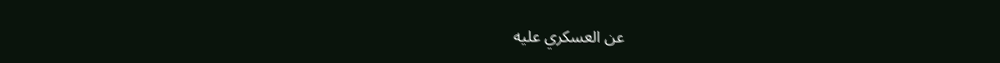عن العسكري عليه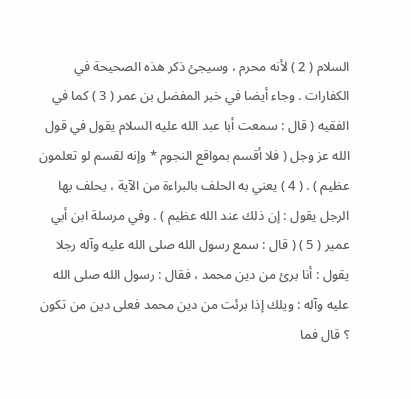السلام ( 2 ) لأنه محرم ، وسيجئ ذكر هذه الصحيحة في الكفارات . وجاء أيضا في خبر المفضل بن عمر ( 3 ) كما في الفقيه ( قال : سمعت أبا عبد الله عليه السلام يقول في قول الله عز وجل ( فلا أقسم بمواقع النجوم * وإنه لقسم لو تعلمون عظيم ) . ( 4 ) يعني به الحلف بالبراءة من الآية ، يحلف بها الرجل يقول : إن ذلك عند الله عظيم ) . وفي مرسلة ابن أبي عمير ( 5 ) ( قال : سمع رسول الله صلى الله عليه وآله رجلا يقول : أنا برئ من دين محمد ، فقال : رسول الله صلى الله عليه وآله : ويلك إذا برئت من دين محمد فعلى دين من تكون ؟ قال فما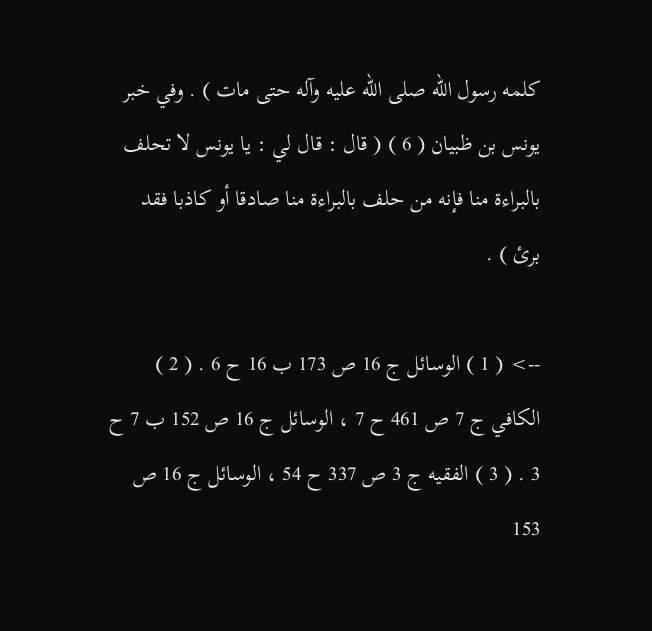كلمه رسول الله صلى الله عليه وآله حتى مات ) . وفي خبر يونس بن ظبيان ( 6 ) ( قال : قال لي : يا يونس لا تحلف بالبراءة منا فإنه من حلف بالبراءة منا صادقا أو كاذبا فقد برئ ) .

--> ( 1 ) الوسائل ج 16 ص 173 ب 16 ح 6 . ( 2 ) الكافي ج 7 ص 461 ح 7 ، الوسائل ج 16 ص 152 ب 7 ح 3 . ( 3 ) الفقيه ج 3 ص 337 ح 54 ، الوسائل ج 16 ص 153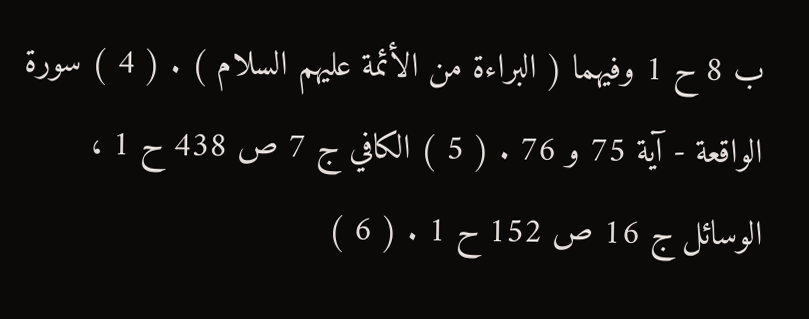ب 8 ح 1 وفيهما ( البراءة من الأئمة عليهم السلام ) . ( 4 ) سورة الواقعة - آية 75 و 76 . ( 5 ) الكافي ج 7 ص 438 ح 1 ، الوسائل ج 16 ص 152 ح 1 . ( 6 )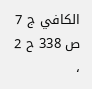الكافي ج 7 ص 338 ح 2 ،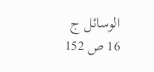الوسائل ج 16 ص 152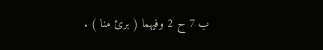ب 7 ح 2 وفيهما ( برئ منا ) .